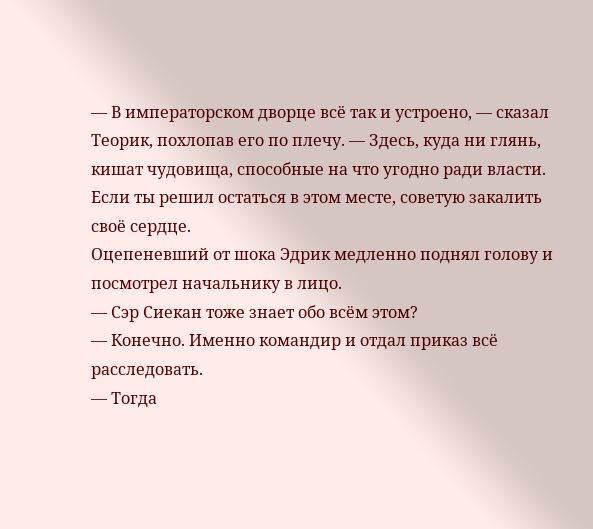— В императорском дворце всё так и устроено, — сказал Теорик, похлопав его по плечу. — Здесь, куда ни глянь, кишат чудовища, способные на что угодно ради власти. Если ты решил остаться в этом месте, советую закалить своё сердце.
Оцепеневший от шока Эдрик медленно поднял голову и посмотрел начальнику в лицо.
— Сэр Сиекан тоже знает обо всём этом?
— Конечно. Именно командир и отдал приказ всё расследовать.
— Тогда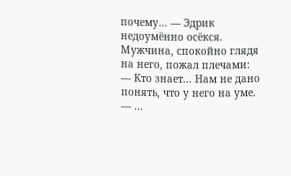почему… — Эдрик недоумённо осёкся.
Мужчина, спокойно глядя на него, пожал плечами:
— Кто знает... Нам не дано понять, что у него на уме.
— …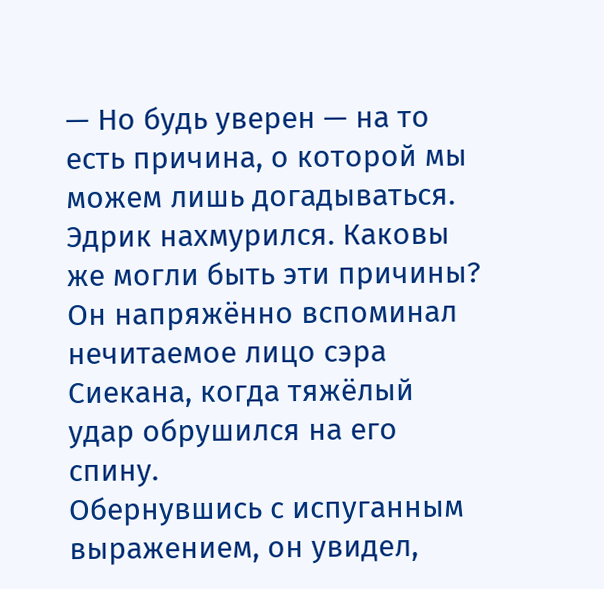— Но будь уверен — на то есть причина, о которой мы можем лишь догадываться.
Эдрик нахмурился. Каковы же могли быть эти причины? Он напряжённо вспоминал нечитаемое лицо сэра Сиекана, когда тяжёлый удар обрушился на его спину.
Обернувшись с испуганным выражением, он увидел,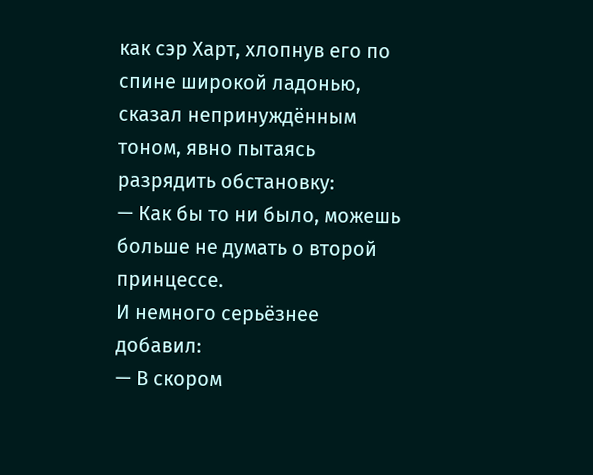как сэр Харт, хлопнув его по спине широкой ладонью, сказал непринуждённым тоном, явно пытаясь разрядить обстановку:
— Как бы то ни было, можешь больше не думать о второй принцессе.
И немного серьёзнее добавил:
— В скором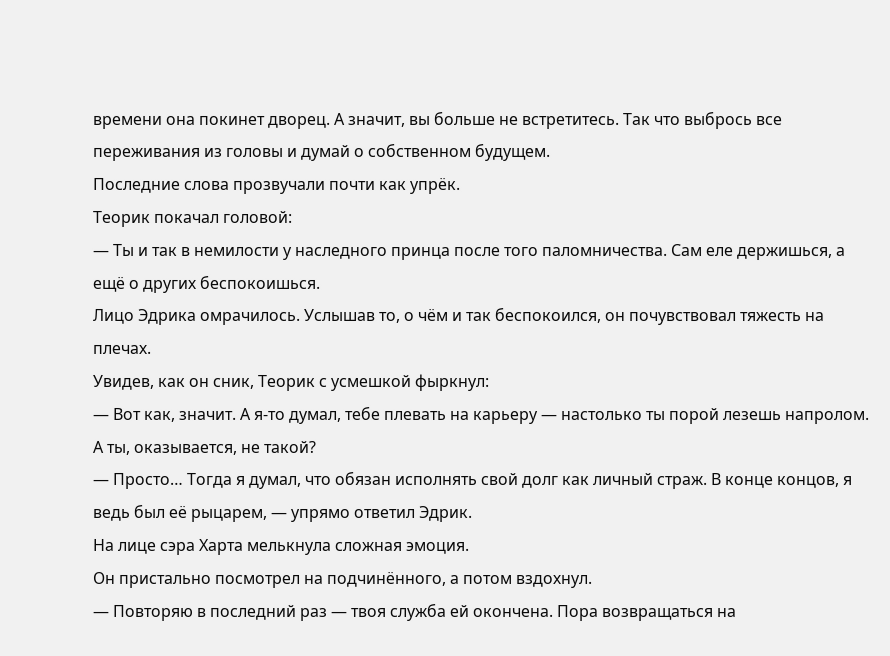времени она покинет дворец. А значит, вы больше не встретитесь. Так что выбрось все переживания из головы и думай о собственном будущем.
Последние слова прозвучали почти как упрёк.
Теорик покачал головой:
— Ты и так в немилости у наследного принца после того паломничества. Сам еле держишься, а ещё о других беспокоишься.
Лицо Эдрика омрачилось. Услышав то, о чём и так беспокоился, он почувствовал тяжесть на плечах.
Увидев, как он сник, Теорик с усмешкой фыркнул:
— Вот как, значит. А я-то думал, тебе плевать на карьеру — настолько ты порой лезешь напролом. А ты, оказывается, не такой?
— Просто… Тогда я думал, что обязан исполнять свой долг как личный страж. В конце концов, я ведь был её рыцарем, — упрямо ответил Эдрик.
На лице сэра Харта мелькнула сложная эмоция.
Он пристально посмотрел на подчинённого, а потом вздохнул.
— Повторяю в последний раз — твоя служба ей окончена. Пора возвращаться на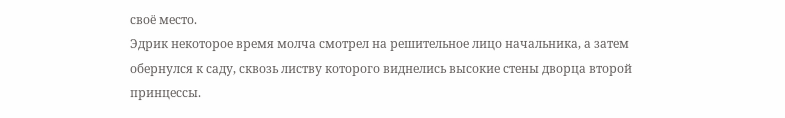своё место.
Эдрик некоторое время молча смотрел на решительное лицо начальника, а затем обернулся к саду, сквозь листву которого виднелись высокие стены дворца второй принцессы.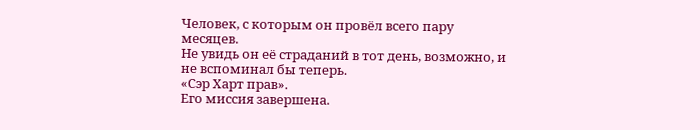Человек, с которым он провёл всего пару месяцев.
Не увидь он её страданий в тот день, возможно, и не вспоминал бы теперь.
«Сэр Харт прав».
Его миссия завершена.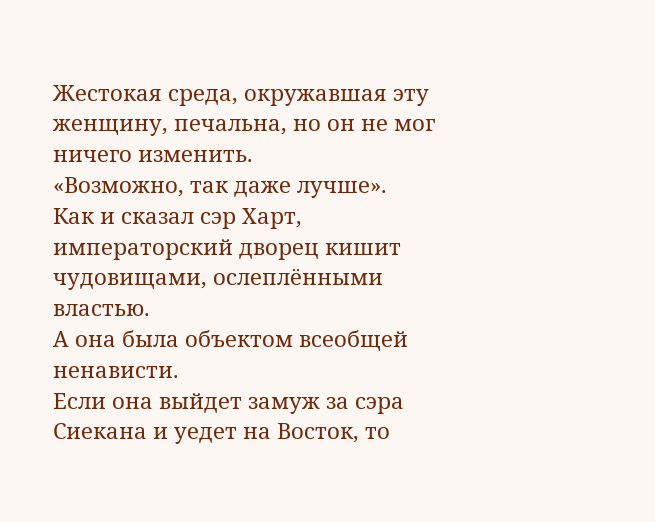Жестокая среда, окружавшая эту женщину, печальна, но он не мог ничего изменить.
«Возможно, так даже лучше».
Как и сказал сэр Харт, императорский дворец кишит чудовищами, ослеплёнными властью.
А она была объектом всеобщей ненависти.
Если она выйдет замуж за сэра Сиекана и уедет на Восток, то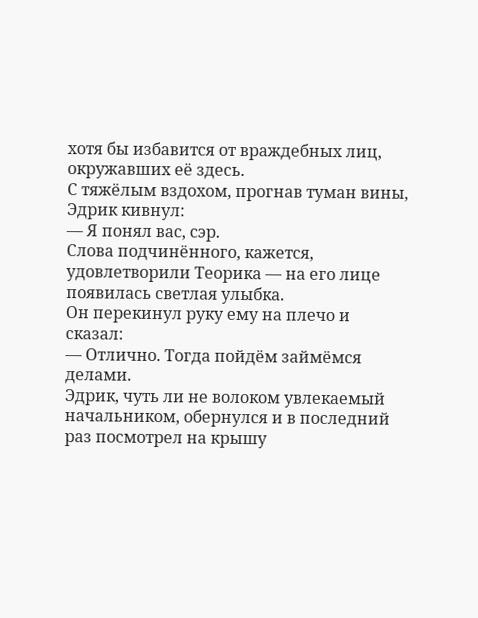хотя бы избавится от враждебных лиц, окружавших её здесь.
С тяжёлым вздохом, прогнав туман вины, Эдрик кивнул:
— Я понял вас, сэр.
Слова подчинённого, кажется, удовлетворили Теорика — на его лице появилась светлая улыбка.
Он перекинул руку ему на плечо и сказал:
— Отлично. Тогда пойдём займёмся делами.
Эдрик, чуть ли не волоком увлекаемый начальником, обернулся и в последний раз посмотрел на крышу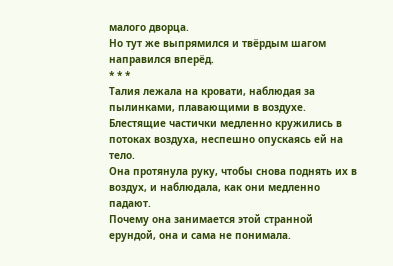малого дворца.
Но тут же выпрямился и твёрдым шагом направился вперёд.
* * *
Талия лежала на кровати, наблюдая за пылинками, плавающими в воздухе. Блестящие частички медленно кружились в потоках воздуха, неспешно опускаясь ей на тело.
Она протянула руку, чтобы снова поднять их в воздух, и наблюдала, как они медленно падают.
Почему она занимается этой странной ерундой, она и сама не понимала.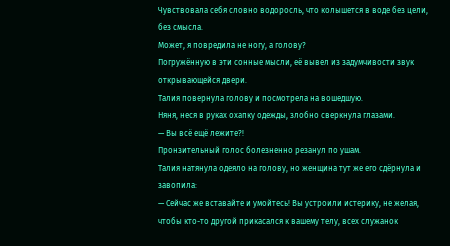Чувствовала себя словно водоросль, что колышется в воде без цели, без смысла.
Может, я повредила не ногу, а голову?
Погружённую в эти сонные мысли, её вывел из задумчивости звук открывающейся двери.
Талия повернула голову и посмотрела на вошедшую.
Няня, неся в руках охапку одежды, злобно сверкнула глазами.
— Вы всё ещё лежите?!
Пронзительный голос болезненно резанул по ушам.
Талия натянула одеяло на голову, но женщина тут же его сдёрнула и завопила:
— Сейчас же вставайте и умойтесь! Вы устроили истерику, не желая, чтобы кто-то другой прикасался к вашему телу, всех служанок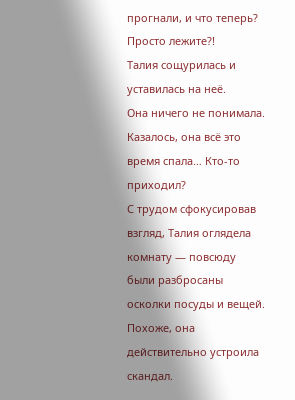прогнали, и что теперь? Просто лежите?!
Талия сощурилась и уставилась на неё.
Она ничего не понимала. Казалось, она всё это время спала… Кто-то приходил?
С трудом сфокусировав взгляд, Талия оглядела комнату — повсюду были разбросаны осколки посуды и вещей. Похоже, она действительно устроила скандал.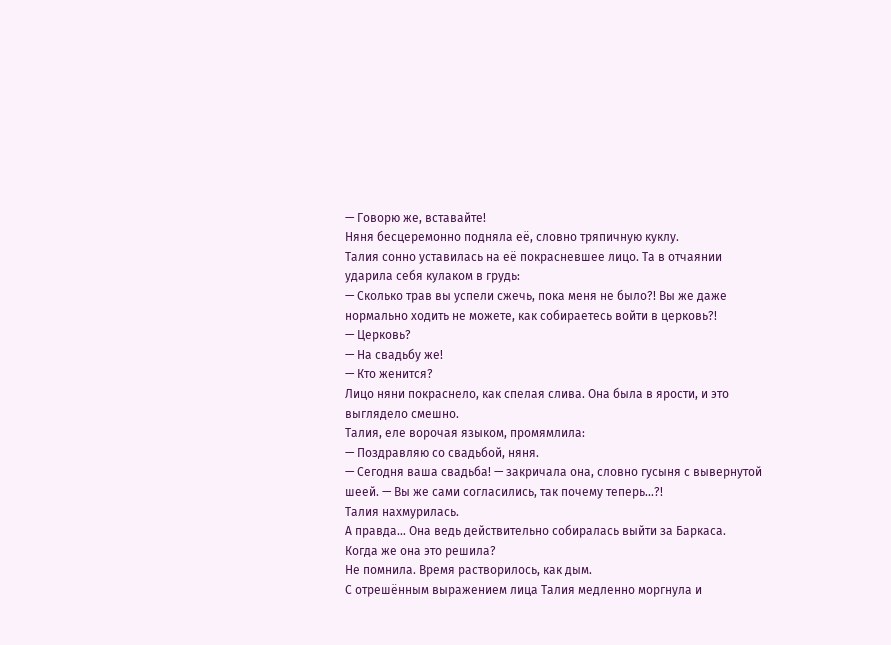— Говорю же, вставайте!
Няня бесцеремонно подняла её, словно тряпичную куклу.
Талия сонно уставилась на её покрасневшее лицо. Та в отчаянии ударила себя кулаком в грудь:
— Сколько трав вы успели сжечь, пока меня не было?! Вы же даже нормально ходить не можете, как собираетесь войти в церковь?!
— Церковь?
— На свадьбу же!
— Кто женится?
Лицо няни покраснело, как спелая слива. Она была в ярости, и это выглядело смешно.
Талия, еле ворочая языком, промямлила:
— Поздравляю со свадьбой, няня.
— Сегодня ваша свадьба! — закричала она, словно гусыня с вывернутой шеей. — Вы же сами согласились, так почему теперь...?!
Талия нахмурилась.
А правда… Она ведь действительно собиралась выйти за Баркаса.
Когда же она это решила?
Не помнила. Время растворилось, как дым.
С отрешённым выражением лица Талия медленно моргнула и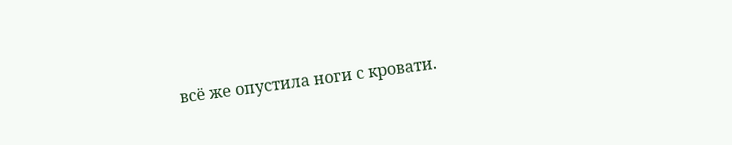всё же опустила ноги с кровати.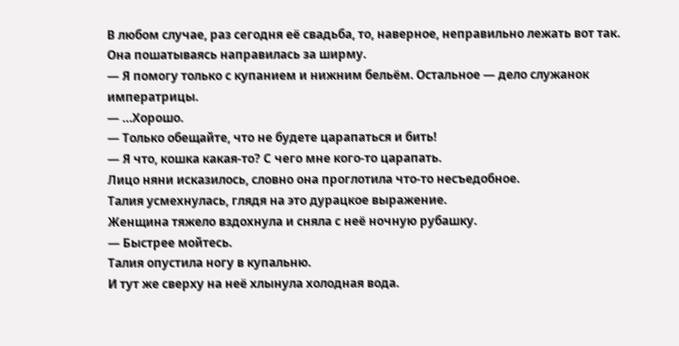В любом случае, раз сегодня её свадьба, то, наверное, неправильно лежать вот так.
Она пошатываясь направилась за ширму.
— Я помогу только с купанием и нижним бельём. Остальное — дело служанок императрицы.
— …Хорошо.
— Только обещайте, что не будете царапаться и бить!
— Я что, кошка какая-то? С чего мне кого-то царапать.
Лицо няни исказилось, словно она проглотила что-то несъедобное.
Талия усмехнулась, глядя на это дурацкое выражение.
Женщина тяжело вздохнула и сняла с неё ночную рубашку.
— Быстрее мойтесь.
Талия опустила ногу в купальню.
И тут же сверху на неё хлынула холодная вода.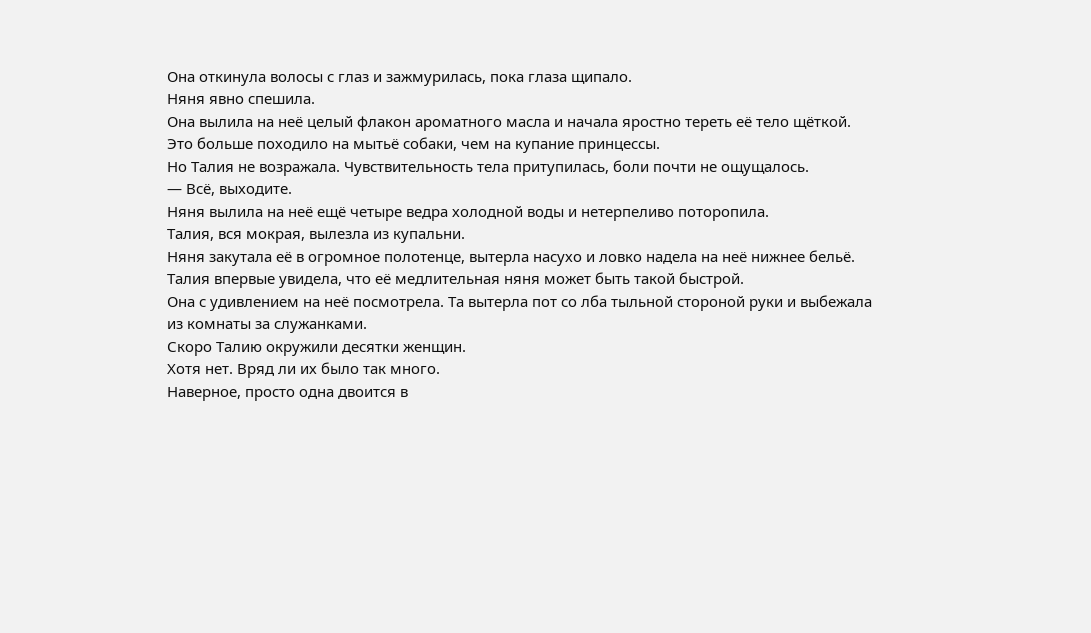Она откинула волосы с глаз и зажмурилась, пока глаза щипало.
Няня явно спешила.
Она вылила на неё целый флакон ароматного масла и начала яростно тереть её тело щёткой.
Это больше походило на мытьё собаки, чем на купание принцессы.
Но Талия не возражала. Чувствительность тела притупилась, боли почти не ощущалось.
— Всё, выходите.
Няня вылила на неё ещё четыре ведра холодной воды и нетерпеливо поторопила.
Талия, вся мокрая, вылезла из купальни.
Няня закутала её в огромное полотенце, вытерла насухо и ловко надела на неё нижнее бельё.
Талия впервые увидела, что её медлительная няня может быть такой быстрой.
Она с удивлением на неё посмотрела. Та вытерла пот со лба тыльной стороной руки и выбежала из комнаты за служанками.
Скоро Талию окружили десятки женщин.
Хотя нет. Вряд ли их было так много.
Наверное, просто одна двоится в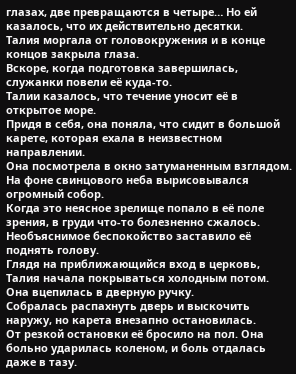глазах, две превращаются в четыре… Но ей казалось, что их действительно десятки.
Талия моргала от головокружения и в конце концов закрыла глаза.
Вскоре, когда подготовка завершилась, служанки повели её куда-то.
Талии казалось, что течение уносит её в открытое море.
Придя в себя, она поняла, что сидит в большой карете, которая ехала в неизвестном направлении.
Она посмотрела в окно затуманенным взглядом.
На фоне свинцового неба вырисовывался огромный собор.
Когда это неясное зрелище попало в её поле зрения, в груди что-то болезненно сжалось.
Необъяснимое беспокойство заставило её поднять голову.
Глядя на приближающийся вход в церковь, Талия начала покрываться холодным потом.
Она вцепилась в дверную ручку.
Собралась распахнуть дверь и выскочить наружу, но карета внезапно остановилась.
От резкой остановки её бросило на пол. Она больно ударилась коленом, и боль отдалась даже в тазу.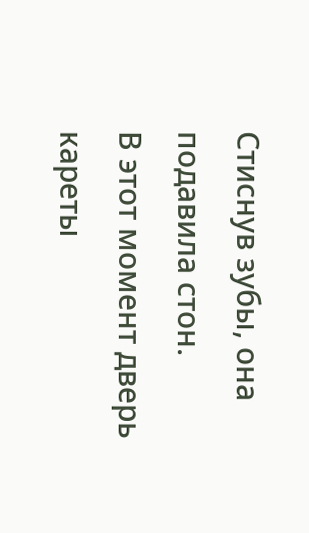Стиснув зубы, она подавила стон.
В этот момент дверь кареты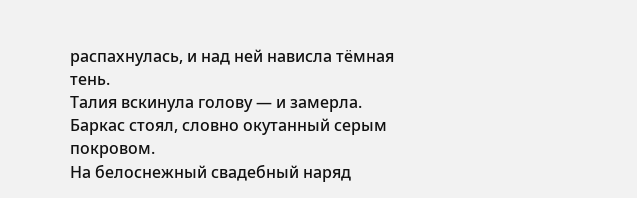распахнулась, и над ней нависла тёмная тень.
Талия вскинула голову — и замерла.
Баркас стоял, словно окутанный серым покровом.
На белоснежный свадебный наряд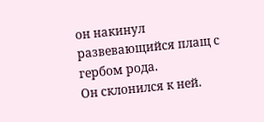он накинул развевающийся плащ с гербом рода.
Он склонился к ней.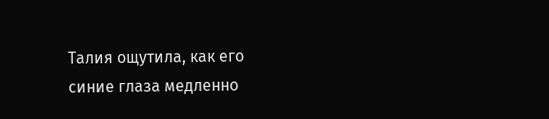Талия ощутила, как его синие глаза медленно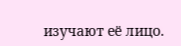изучают её лицо.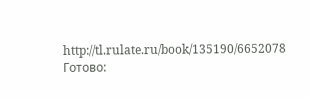http://tl.rulate.ru/book/135190/6652078
Готово: